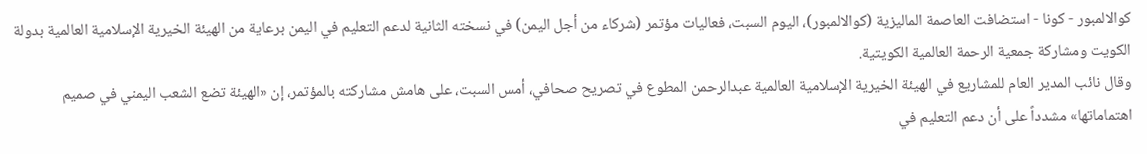كوالالمبور - كونا - استضافت العاصمة الماليزية (كوالالمبور)، اليوم السبت، فعاليات مؤتمر (شركاء من أجل اليمن) في نسخته الثانية لدعم التعليم في اليمن برعاية من الهيئة الخيرية الإسلامية العالمية بدولة الكويت ومشاركة جمعية الرحمة العالمية الكويتية.
وقال نائب المدير العام للمشاريع في الهيئة الخيرية الإسلامية العالمية عبدالرحمن المطوع في تصريح صحافي، أمس السبت، على هامش مشاركته بالمؤتمر، إن «الهيئة تضع الشعب اليمني في صميم اهتماماتها» مشدداً على أن دعم التعليم في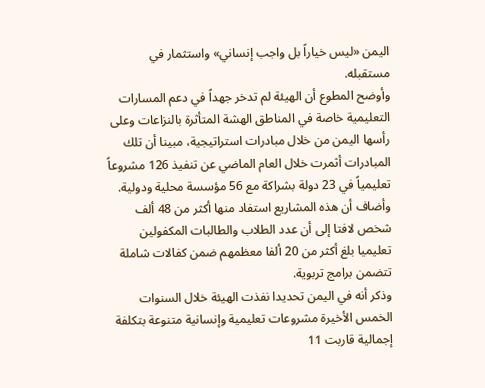اليمن «ليس خياراً بل واجب إنساني» واستثمار في مستقبله.
وأوضح المطوع أن الهيئة لم تدخر جهداً في دعم المسارات التعليمية خاصة في المناطق الهشة المتأثرة بالنزاعات وعلى رأسها اليمن من خلال مبادرات استراتيجية، مبينا أن تلك المبادرات أثمرت خلال العام الماضي عن تنفيذ 126 مشروعاً تعليمياً في 23 دولة بشراكة مع 56 مؤسسة محلية ودولية.
وأضاف أن هذه المشاريع استفاد منها أكثر من 48 ألف شخص لافتا إلى أن عدد الطلاب والطالبات المكفولين تعليميا بلغ أكثر من 20 ألفا معظمهم ضمن كفالات شاملة تتضمن برامج تربوية.
وذكر أنه في اليمن تحديدا نفذت الهيئة خلال السنوات الخمس الأخيرة مشروعات تعليمية وإنسانية متنوعة بتكلفة إجمالية قاربت 11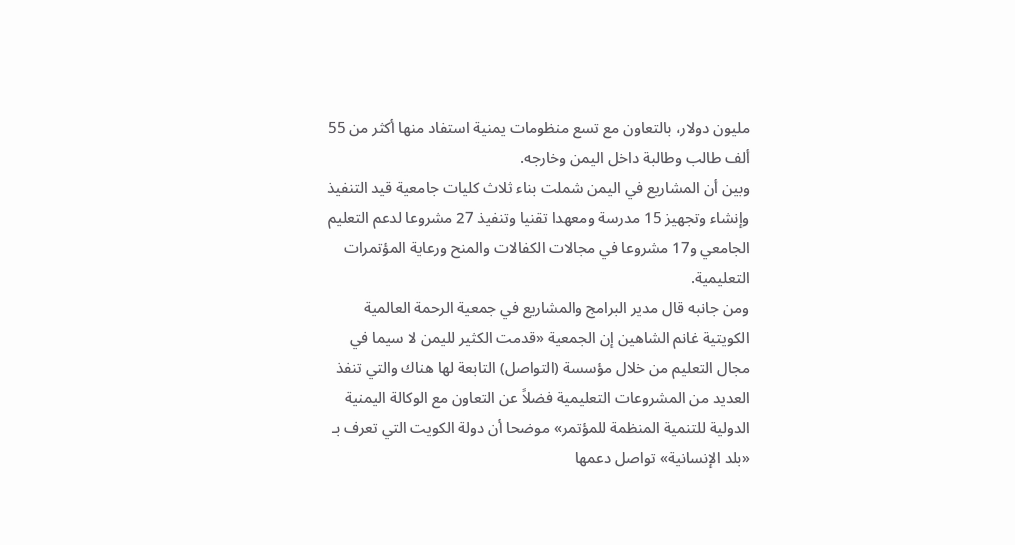مليون دولار، بالتعاون مع تسع منظومات يمنية استفاد منها أكثر من 55 ألف طالب وطالبة داخل اليمن وخارجه.
وبين أن المشاريع في اليمن شملت بناء ثلاث كليات جامعية قيد التنفيذ وإنشاء وتجهيز 15 مدرسة ومعهدا تقنيا وتنفيذ 27 مشروعا لدعم التعليم الجامعي و17 مشروعا في مجالات الكفالات والمنح ورعاية المؤتمرات التعليمية.
ومن جانبه قال مدير البرامج والمشاريع في جمعية الرحمة العالمية الكويتية غانم الشاهين إن الجمعية «قدمت الكثير لليمن لا سيما في مجال التعليم من خلال مؤسسة (التواصل) التابعة لها هناك والتي تنفذ العديد من المشروعات التعليمية فضلاً عن التعاون مع الوكالة اليمنية الدولية للتنمية المنظمة للمؤتمر» موضحا أن دولة الكويت التي تعرف بـ «بلد الإنسانية» تواصل دعمها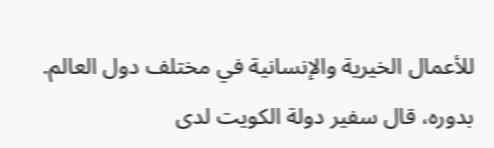للأعمال الخيرية والإنسانية في مختلف دول العالم.
بدوره، قال سفير دولة الكويت لدى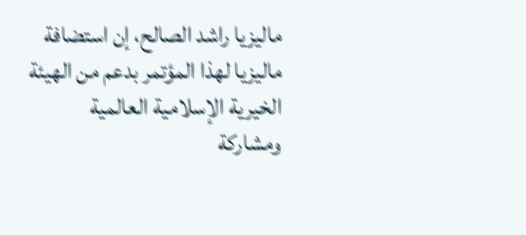ماليزيا راشد الصالح، إن استضافة ماليزيا لهذا المؤتمر بدعم من الهيئة الخيرية الإسلامية العالمية ومشاركة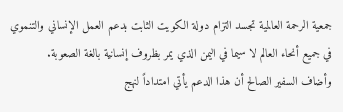جمعية الرحمة العالمية تجسد التزام دولة الكويت الثابت بدعم العمل الإنساني والتنموي في جميع أنحاء العالم لا سيما في اليمن الذي يمر بظروف إنسانية بالغة الصعوبة.
وأضاف السفير الصالح أن هذا الدعم يأتي امتداداً لنهج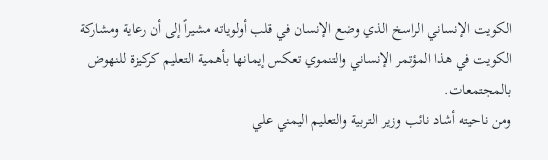الكويت الإنساني الراسخ الذي وضع الإنسان في قلب أولوياته مشيراً إلى أن رعاية ومشاركة الكويت في هذا المؤتمر الإنساني والتنموي تعكس إيمانها بأهمية التعليم كركيزة للنهوض بالمجتمعات.
ومن ناحيته أشاد نائب وزير التربية والتعليم اليمني علي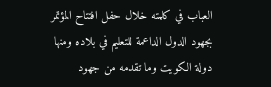العباب في كلمته خلال حفل افتتاح المؤتمر بجهود الدول الداعمة للتعليم في بلاده ومنها دولة الكويت وما تقدمه من جهود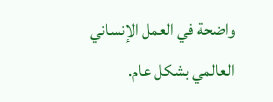واضحة في العمل الإنساني العالمي بشكل عام.